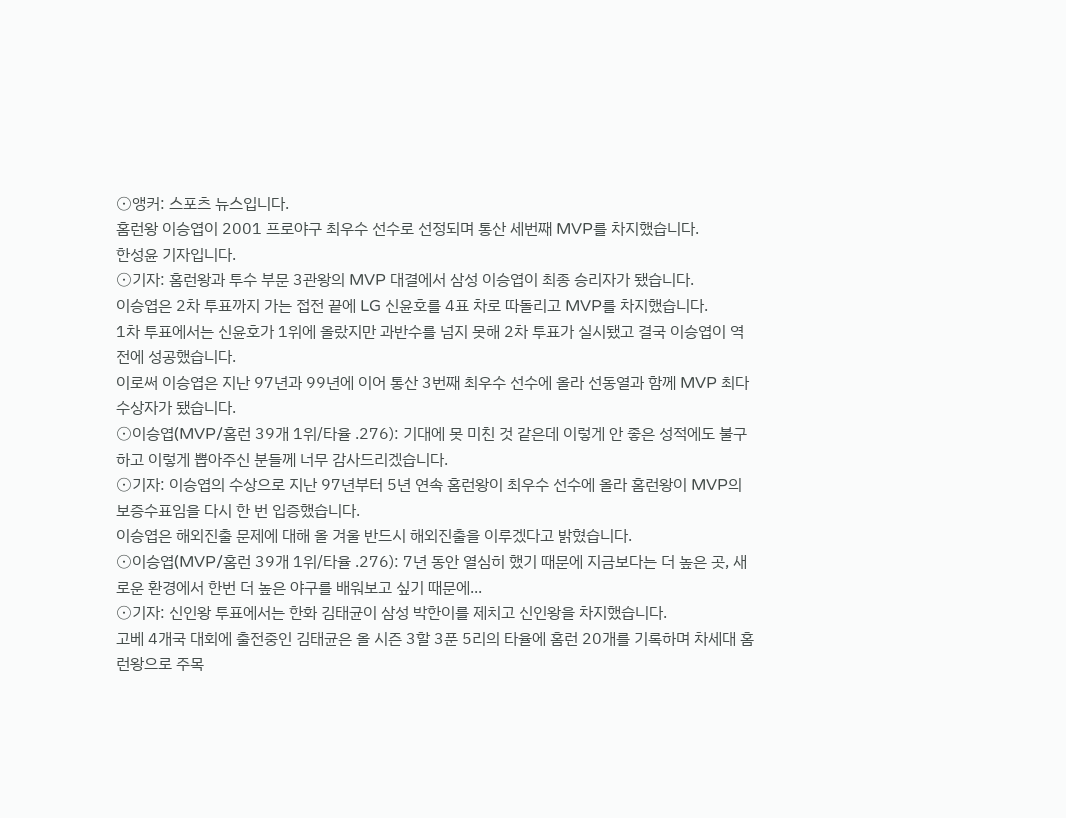⊙앵커: 스포츠 뉴스입니다.
홈런왕 이승엽이 2001 프로야구 최우수 선수로 선정되며 통산 세번째 MVP를 차지했습니다.
한성윤 기자입니다.
⊙기자: 홈런왕과 투수 부문 3관왕의 MVP 대결에서 삼성 이승엽이 최종 승리자가 됐습니다.
이승엽은 2차 투표까지 가는 접전 끝에 LG 신윤호를 4표 차로 따돌리고 MVP를 차지했습니다.
1차 투표에서는 신윤호가 1위에 올랐지만 과반수를 넘지 못해 2차 투표가 실시됐고 결국 이승엽이 역전에 성공했습니다.
이로써 이승엽은 지난 97년과 99년에 이어 통산 3번째 최우수 선수에 올라 선동열과 함께 MVP 최다 수상자가 됐습니다.
⊙이승엽(MVP/홈런 39개 1위/타율 .276): 기대에 못 미친 것 같은데 이렇게 안 좋은 성적에도 불구하고 이렇게 뽑아주신 분들께 너무 감사드리겠습니다.
⊙기자: 이승엽의 수상으로 지난 97년부터 5년 연속 홈런왕이 최우수 선수에 올라 홈런왕이 MVP의 보증수표임을 다시 한 번 입증했습니다.
이승엽은 해외진출 문제에 대해 올 겨울 반드시 해외진출을 이루겠다고 밝혔습니다.
⊙이승엽(MVP/홈런 39개 1위/타율 .276): 7년 동안 열심히 했기 때문에 지금보다는 더 높은 곳, 새로운 환경에서 한번 더 높은 야구를 배워보고 싶기 때문에...
⊙기자: 신인왕 투표에서는 한화 김태균이 삼성 박한이를 제치고 신인왕을 차지했습니다.
고베 4개국 대회에 출전중인 김태균은 올 시즌 3할 3푼 5리의 타율에 홈런 20개를 기록하며 차세대 홈런왕으로 주목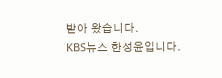받아 왔습니다.
KBS뉴스 한성윤입니다.